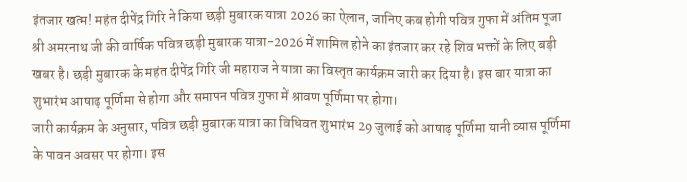इंतजार खत्म! महंत दीपेंद्र गिरि ने किया छड़ी मुबारक यात्रा 2026 का ऐलान, जानिए कब होगी पवित्र गुफा में अंतिम पूजा
श्री अमरनाथ जी की वार्षिक पवित्र छड़ी मुबारक यात्रा-2026 में शामिल होने का इंतजार कर रहे शिव भक्तों के लिए बड़ी खबर है। छड़ी मुबारक के महंत दीपेंद्र गिरि जी महाराज ने यात्रा का विस्तृत कार्यक्रम जारी कर दिया है। इस बार यात्रा का शुभारंभ आषाढ़ पूर्णिमा से होगा और समापन पवित्र गुफा में श्रावण पूर्णिमा पर होगा।
जारी कार्यक्रम के अनुसार, पवित्र छड़ी मुबारक यात्रा का विधिवत शुभारंभ 29 जुलाई को आषाढ़ पूर्णिमा यानी व्यास पूर्णिमा के पावन अवसर पर होगा। इस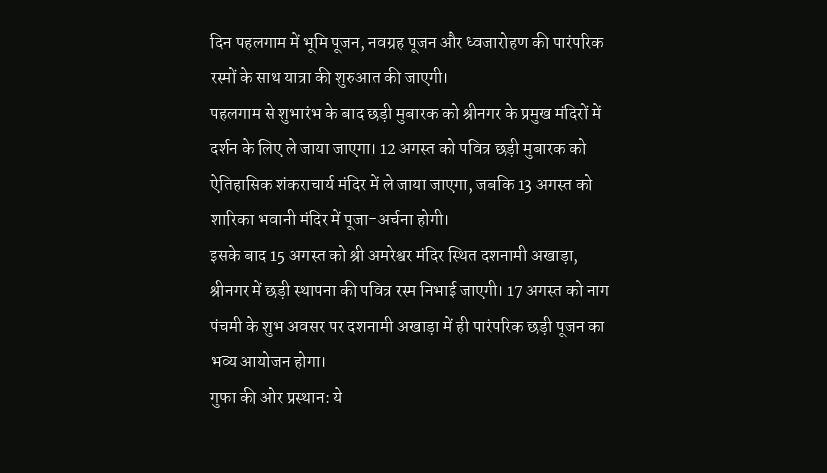दिन पहलगाम में भूमि पूजन, नवग्रह पूजन और ध्वजारोहण की पारंपरिक रस्मों के साथ यात्रा की शुरुआत की जाएगी।
पहलगाम से शुभारंभ के बाद छड़ी मुबारक को श्रीनगर के प्रमुख मंदिरों में दर्शन के लिए ले जाया जाएगा। 12 अगस्त को पवित्र छड़ी मुबारक को ऐतिहासिक शंकराचार्य मंदिर में ले जाया जाएगा, जबकि 13 अगस्त को शारिका भवानी मंदिर में पूजा-अर्चना होगी।
इसके बाद 15 अगस्त को श्री अमरेश्वर मंदिर स्थित दशनामी अखाड़ा, श्रीनगर में छड़ी स्थापना की पवित्र रस्म निभाई जाएगी। 17 अगस्त को नाग पंचमी के शुभ अवसर पर दशनामी अखाड़ा में ही पारंपरिक छड़ी पूजन का भव्य आयोजन होगा।
गुफा की ओर प्रस्थान: ये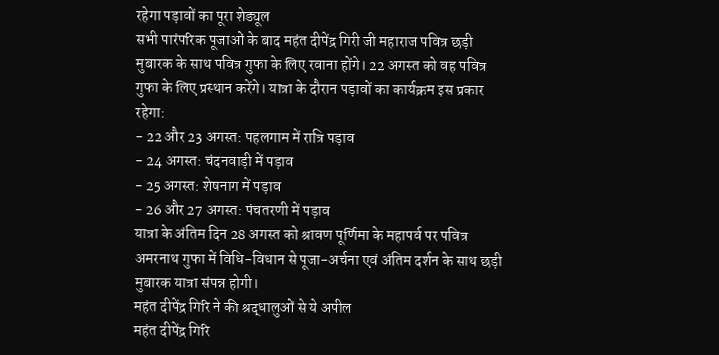रहेगा पड़ावों का पूरा शेड्यूल
सभी पारंपरिक पूजाओं के बाद महंत दीपेंद्र गिरी जी महाराज पवित्र छड़ी मुबारक के साथ पवित्र गुफा के लिए रवाना होंगे। 22 अगस्त को वह पवित्र गुफा के लिए प्रस्थान करेंगे। यात्रा के दौरान पड़ावों का कार्यक्रम इस प्रकार रहेगा:
- 22 और 23 अगस्त: पहलगाम में रात्रि पड़ाव
- 24 अगस्त: चंदनवाड़ी में पड़ाव
- 25 अगस्त: शेषनाग में पड़ाव
- 26 और 27 अगस्त: पंचतरणी में पड़ाव
यात्रा के अंतिम दिन 28 अगस्त को श्रावण पूर्णिमा के महापर्व पर पवित्र अमरनाथ गुफा में विधि-विधान से पूजा-अर्चना एवं अंतिम दर्शन के साथ छड़ी मुबारक यात्रा संपन्न होगी।
महंत दीपेंद्र गिरि ने की श्रद्धालुओं से ये अपील
महंत दीपेंद्र गिरि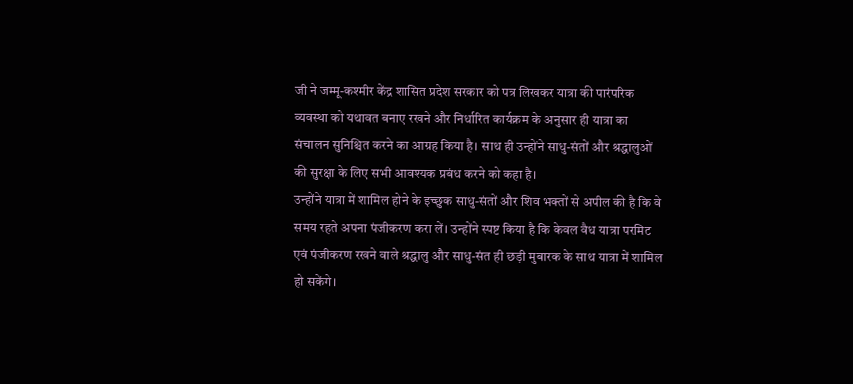जी ने जम्मू-कश्मीर केंद्र शासित प्रदेश सरकार को पत्र लिखकर यात्रा की पारंपरिक व्यवस्था को यथावत बनाए रखने और निर्धारित कार्यक्रम के अनुसार ही यात्रा का संचालन सुनिश्चित करने का आग्रह किया है। साथ ही उन्होंने साधु-संतों और श्रद्धालुओं की सुरक्षा के लिए सभी आवश्यक प्रबंध करने को कहा है।
उन्होंने यात्रा में शामिल होने के इच्छुक साधु-संतों और शिव भक्तों से अपील की है कि वे समय रहते अपना पंजीकरण करा लें। उन्होंने स्पष्ट किया है कि केवल वैध यात्रा परमिट एवं पंजीकरण रखने वाले श्रद्धालु और साधु-संत ही छड़ी मुबारक के साथ यात्रा में शामिल हो सकेंगे।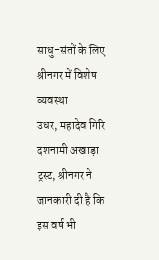साधु-संतों के लिए श्रीनगर में विशेष व्यवस्था
उधर, महादेव गिरि दशनामी अखाड़ा ट्रस्ट, श्रीनगर ने जानकारी दी है कि इस वर्ष भी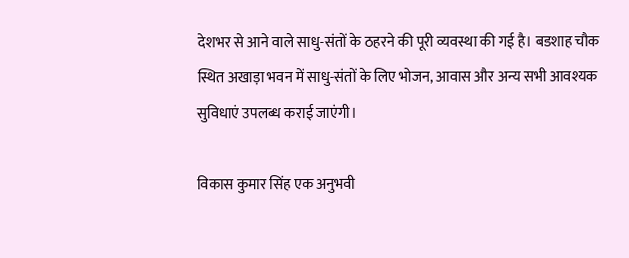देशभर से आने वाले साधु-संतों के ठहरने की पूरी व्यवस्था की गई है। बडशाह चौक स्थित अखाड़ा भवन में साधु-संतों के लिए भोजन, आवास और अन्य सभी आवश्यक सुविधाएं उपलब्ध कराई जाएंगी।

विकास कुमार सिंह एक अनुभवी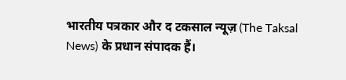भारतीय पत्रकार और द टकसाल न्यूज़ (The Taksal News) के प्रधान संपादक हैं।